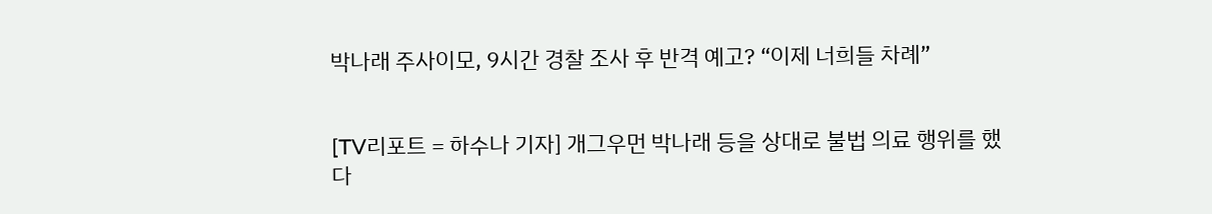박나래 주사이모, 9시간 경찰 조사 후 반격 예고? “이제 너희들 차례”


[TV리포트 = 하수나 기자] 개그우먼 박나래 등을 상대로 불법 의료 행위를 했다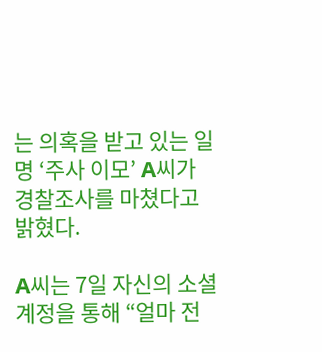는 의혹을 받고 있는 일명 ‘주사 이모’ A씨가 경찰조사를 마쳤다고 밝혔다.

A씨는 7일 자신의 소셜 계정을 통해 “얼마 전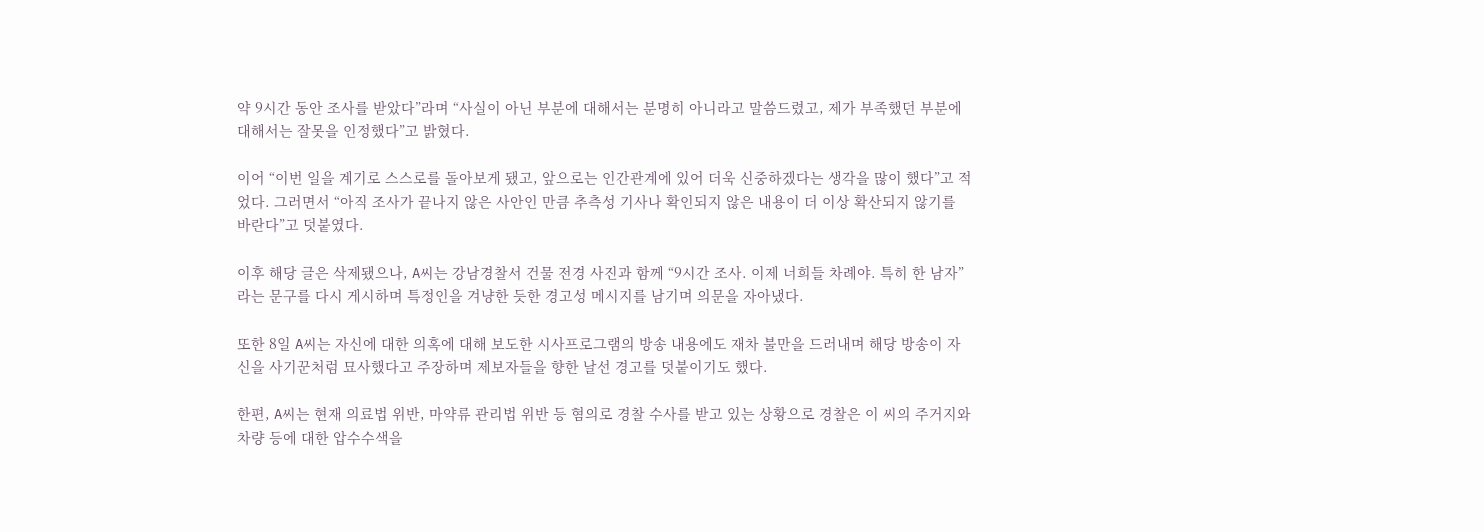약 9시간 동안 조사를 받았다”라며 “사실이 아닌 부분에 대해서는 분명히 아니라고 말씀드렸고, 제가 부족했던 부분에 대해서는 잘못을 인정했다”고 밝혔다.

이어 “이번 일을 계기로 스스로를 돌아보게 됐고, 앞으로는 인간관계에 있어 더욱 신중하겠다는 생각을 많이 했다”고 적었다. 그러면서 “아직 조사가 끝나지 않은 사안인 만큼 추측성 기사나 확인되지 않은 내용이 더 이상 확산되지 않기를 바란다”고 덧붙였다.

이후 해당 글은 삭제됐으나, A씨는 강남경찰서 건물 전경 사진과 함께 “9시간 조사. 이제 너희들 차례야. 특히 한 남자”라는 문구를 다시 게시하며 특정인을 겨냥한 듯한 경고성 메시지를 남기며 의문을 자아냈다.

또한 8일 A씨는 자신에 대한 의혹에 대해 보도한 시사프로그램의 방송 내용에도 재차 불만을 드러내며 해당 방송이 자신을 사기꾼처럼 묘사했다고 주장하며 제보자들을 향한 날선 경고를 덧붙이기도 했다.

한편, A씨는 현재 의료법 위반, 마약류 관리법 위반 등 혐의로 경찰 수사를 받고 있는 상황으로 경찰은 이 씨의 주거지와 차량 등에 대한 압수수색을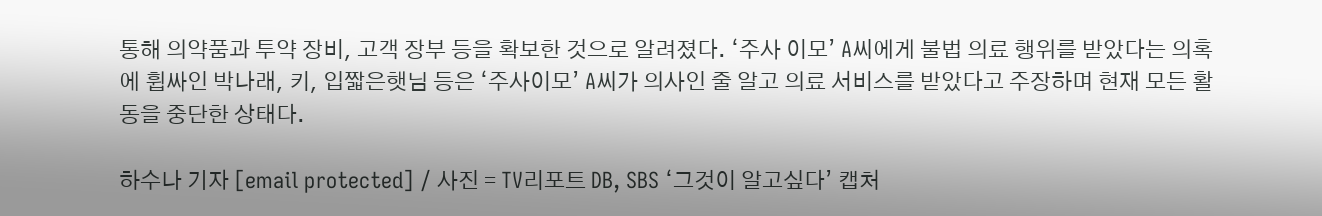통해 의약품과 투약 장비, 고객 장부 등을 확보한 것으로 알려졌다. ‘주사 이모’ A씨에게 불법 의료 행위를 받았다는 의혹에 휩싸인 박나래, 키, 입짧은햇님 등은 ‘주사이모’ A씨가 의사인 줄 알고 의료 서비스를 받았다고 주장하며 현재 모든 활동을 중단한 상태다.

하수나 기자 [email protected] / 사진 = TV리포트 DB, SBS ‘그것이 알고싶다’ 캡처